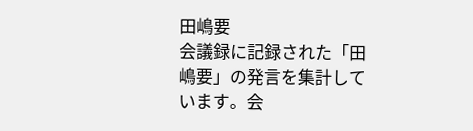田嶋要
会議録に記録された「田嶋要」の発言を集計しています。会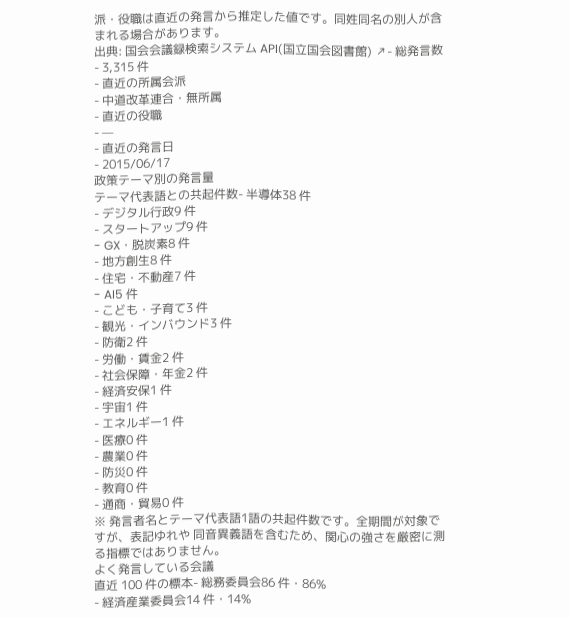派・役職は直近の発言から推定した値です。同姓同名の別人が含まれる場合があります。
出典: 国会会議録検索システム API(国立国会図書館) ↗- 総発言数
- 3,315 件
- 直近の所属会派
- 中道改革連合・無所属
- 直近の役職
- —
- 直近の発言日
- 2015/06/17
政策テーマ別の発言量
テーマ代表語との共起件数- 半導体38 件
- デジタル行政9 件
- スタートアップ9 件
- GX・脱炭素8 件
- 地方創生8 件
- 住宅・不動産7 件
- AI5 件
- こども・子育て3 件
- 観光・インバウンド3 件
- 防衛2 件
- 労働・賃金2 件
- 社会保障・年金2 件
- 経済安保1 件
- 宇宙1 件
- エネルギー1 件
- 医療0 件
- 農業0 件
- 防災0 件
- 教育0 件
- 通商・貿易0 件
※ 発言者名とテーマ代表語1語の共起件数です。全期間が対象ですが、表記ゆれや 同音異義語を含むため、関心の強さを厳密に測る指標ではありません。
よく発言している会議
直近 100 件の標本- 総務委員会86 件・86%
- 経済産業委員会14 件・14%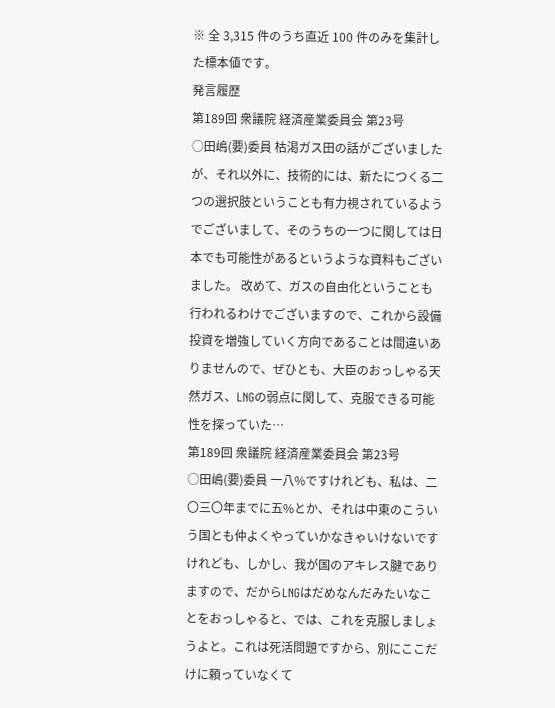※ 全 3,315 件のうち直近 100 件のみを集計した標本値です。
発言履歴
第189回 衆議院 経済産業委員会 第23号
○田嶋(要)委員 枯渇ガス田の話がございましたが、それ以外に、技術的には、新たにつくる二つの選択肢ということも有力視されているようでございまして、そのうちの一つに関しては日本でも可能性があるというような資料もございました。 改めて、ガスの自由化ということも行われるわけでございますので、これから設備投資を増強していく方向であることは間違いありませんので、ぜひとも、大臣のおっしゃる天然ガス、LNGの弱点に関して、克服できる可能性を探っていた…
第189回 衆議院 経済産業委員会 第23号
○田嶋(要)委員 一八%ですけれども、私は、二〇三〇年までに五%とか、それは中東のこういう国とも仲よくやっていかなきゃいけないですけれども、しかし、我が国のアキレス腱でありますので、だからLNGはだめなんだみたいなことをおっしゃると、では、これを克服しましょうよと。これは死活問題ですから、別にここだけに頼っていなくて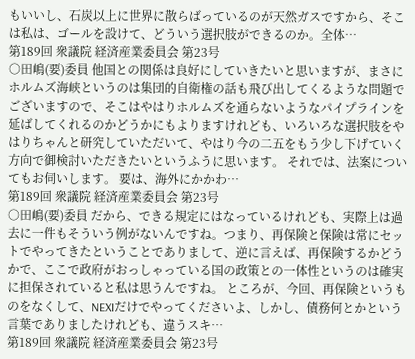もいいし、石炭以上に世界に散らばっているのが天然ガスですから、そこは私は、ゴールを設けて、どういう選択肢ができるのか。全体…
第189回 衆議院 経済産業委員会 第23号
○田嶋(要)委員 他国との関係は良好にしていきたいと思いますが、まさにホルムズ海峡というのは集団的自衛権の話も飛び出してくるような問題でございますので、そこはやはりホルムズを通らないようなパイプラインを延ばしてくれるのかどうかにもよりますけれども、いろいろな選択肢をやはりちゃんと研究していただいて、やはり今の二五をもう少し下げていく方向で御検討いただきたいというふうに思います。 それでは、法案についてもお伺いします。 要は、海外にかかわ…
第189回 衆議院 経済産業委員会 第23号
○田嶋(要)委員 だから、できる規定にはなっているけれども、実際上は過去に一件もそういう例がないんですね。つまり、再保険と保険は常にセットでやってきたということでありまして、逆に言えば、再保険するかどうかで、ここで政府がおっしゃっている国の政策との一体性というのは確実に担保されていると私は思うんですね。 ところが、今回、再保険というものをなくして、NEXIだけでやってくださいよ、しかし、債務何とかという言葉でありましたけれども、違うスキ…
第189回 衆議院 経済産業委員会 第23号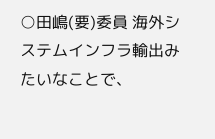○田嶋(要)委員 海外システムインフラ輸出みたいなことで、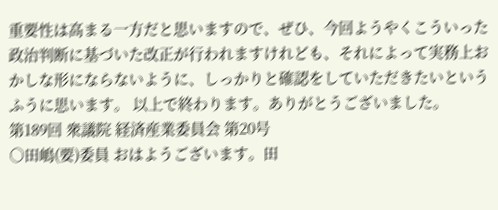重要性は高まる一方だと思いますので、ぜひ、今回ようやくこういった政治判断に基づいた改正が行われますけれども、それによって実務上おかしな形にならないように、しっかりと確認をしていただきたいというふうに思います。 以上で終わります。ありがとうございました。
第189回 衆議院 経済産業委員会 第20号
○田嶋(要)委員 おはようございます。田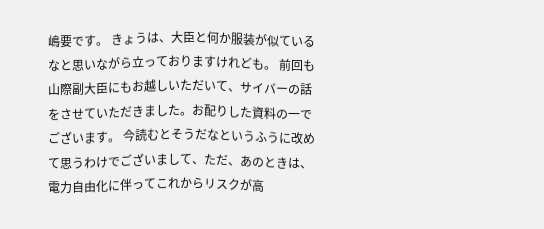嶋要です。 きょうは、大臣と何か服装が似ているなと思いながら立っておりますけれども。 前回も山際副大臣にもお越しいただいて、サイバーの話をさせていただきました。お配りした資料の一でございます。 今読むとそうだなというふうに改めて思うわけでございまして、ただ、あのときは、電力自由化に伴ってこれからリスクが高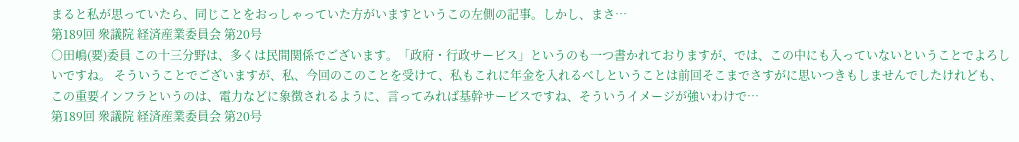まると私が思っていたら、同じことをおっしゃっていた方がいますというこの左側の記事。しかし、まさ…
第189回 衆議院 経済産業委員会 第20号
○田嶋(要)委員 この十三分野は、多くは民間関係でございます。「政府・行政サービス」というのも一つ書かれておりますが、では、この中にも入っていないということでよろしいですね。 そういうことでございますが、私、今回のこのことを受けて、私もこれに年金を入れるべしということは前回そこまでさすがに思いつきもしませんでしたけれども、この重要インフラというのは、電力などに象徴されるように、言ってみれば基幹サービスですね、そういうイメージが強いわけで…
第189回 衆議院 経済産業委員会 第20号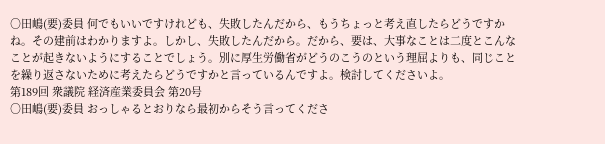○田嶋(要)委員 何でもいいですけれども、失敗したんだから、もうちょっと考え直したらどうですかね。その建前はわかりますよ。しかし、失敗したんだから。だから、要は、大事なことは二度とこんなことが起きないようにすることでしょう。別に厚生労働省がどうのこうのという理屈よりも、同じことを繰り返さないために考えたらどうですかと言っているんですよ。検討してくださいよ。
第189回 衆議院 経済産業委員会 第20号
○田嶋(要)委員 おっしゃるとおりなら最初からそう言ってくださ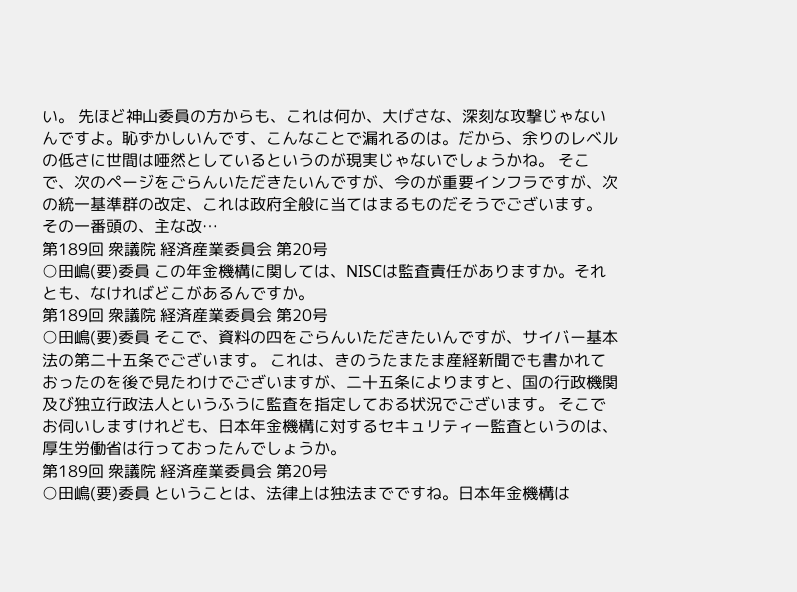い。 先ほど神山委員の方からも、これは何か、大げさな、深刻な攻撃じゃないんですよ。恥ずかしいんです、こんなことで漏れるのは。だから、余りのレベルの低さに世間は唖然としているというのが現実じゃないでしょうかね。 そこで、次のページをごらんいただきたいんですが、今のが重要インフラですが、次の統一基準群の改定、これは政府全般に当てはまるものだそうでございます。 その一番頭の、主な改…
第189回 衆議院 経済産業委員会 第20号
○田嶋(要)委員 この年金機構に関しては、NISCは監査責任がありますか。それとも、なければどこがあるんですか。
第189回 衆議院 経済産業委員会 第20号
○田嶋(要)委員 そこで、資料の四をごらんいただきたいんですが、サイバー基本法の第二十五条でございます。 これは、きのうたまたま産経新聞でも書かれておったのを後で見たわけでございますが、二十五条によりますと、国の行政機関及び独立行政法人というふうに監査を指定しておる状況でございます。 そこでお伺いしますけれども、日本年金機構に対するセキュリティー監査というのは、厚生労働省は行っておったんでしょうか。
第189回 衆議院 経済産業委員会 第20号
○田嶋(要)委員 ということは、法律上は独法までですね。日本年金機構は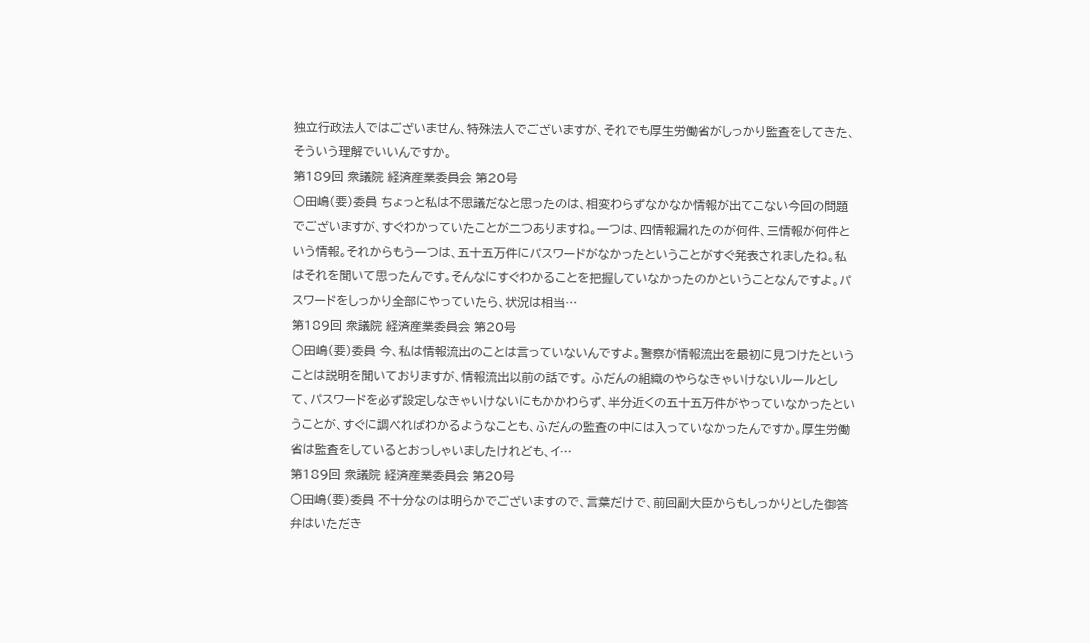独立行政法人ではございません、特殊法人でございますが、それでも厚生労働省がしっかり監査をしてきた、そういう理解でいいんですか。
第189回 衆議院 経済産業委員会 第20号
○田嶋(要)委員 ちょっと私は不思議だなと思ったのは、相変わらずなかなか情報が出てこない今回の問題でございますが、すぐわかっていたことが二つありますね。一つは、四情報漏れたのが何件、三情報が何件という情報。それからもう一つは、五十五万件にパスワードがなかったということがすぐ発表されましたね。私はそれを聞いて思ったんです。そんなにすぐわかることを把握していなかったのかということなんですよ。パスワードをしっかり全部にやっていたら、状況は相当…
第189回 衆議院 経済産業委員会 第20号
○田嶋(要)委員 今、私は情報流出のことは言っていないんですよ。警察が情報流出を最初に見つけたということは説明を聞いておりますが、情報流出以前の話です。 ふだんの組織のやらなきゃいけないルールとして、パスワードを必ず設定しなきゃいけないにもかかわらず、半分近くの五十五万件がやっていなかったということが、すぐに調べればわかるようなことも、ふだんの監査の中には入っていなかったんですか。厚生労働省は監査をしているとおっしゃいましたけれども、イ…
第189回 衆議院 経済産業委員会 第20号
○田嶋(要)委員 不十分なのは明らかでございますので、言葉だけで、前回副大臣からもしっかりとした御答弁はいただき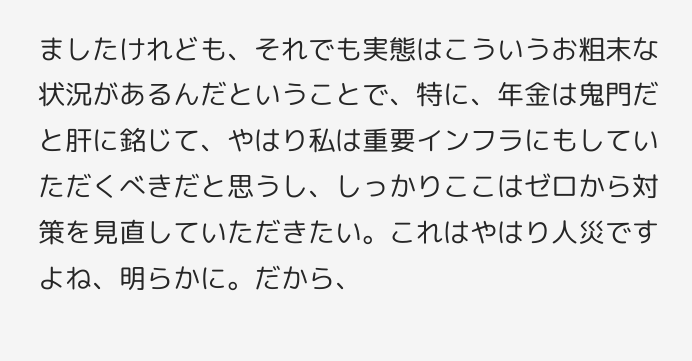ましたけれども、それでも実態はこういうお粗末な状況があるんだということで、特に、年金は鬼門だと肝に銘じて、やはり私は重要インフラにもしていただくべきだと思うし、しっかりここはゼロから対策を見直していただきたい。これはやはり人災ですよね、明らかに。だから、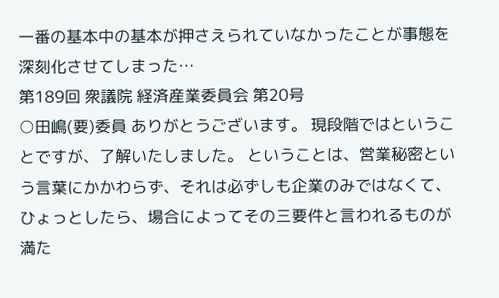一番の基本中の基本が押さえられていなかったことが事態を深刻化させてしまった…
第189回 衆議院 経済産業委員会 第20号
○田嶋(要)委員 ありがとうございます。 現段階ではということですが、了解いたしました。 ということは、営業秘密という言葉にかかわらず、それは必ずしも企業のみではなくて、ひょっとしたら、場合によってその三要件と言われるものが満た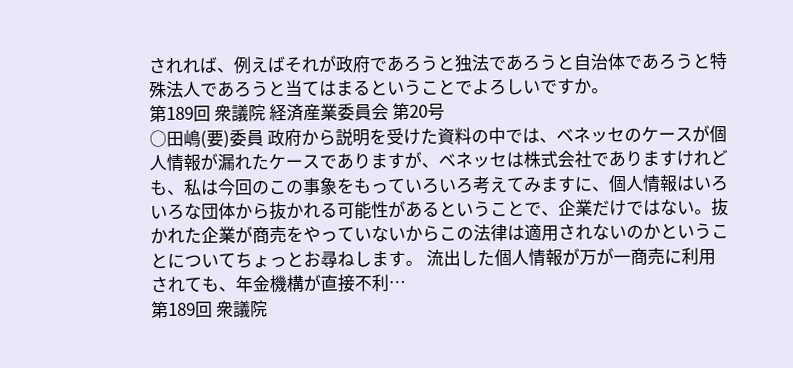されれば、例えばそれが政府であろうと独法であろうと自治体であろうと特殊法人であろうと当てはまるということでよろしいですか。
第189回 衆議院 経済産業委員会 第20号
○田嶋(要)委員 政府から説明を受けた資料の中では、ベネッセのケースが個人情報が漏れたケースでありますが、ベネッセは株式会社でありますけれども、私は今回のこの事象をもっていろいろ考えてみますに、個人情報はいろいろな団体から抜かれる可能性があるということで、企業だけではない。抜かれた企業が商売をやっていないからこの法律は適用されないのかということについてちょっとお尋ねします。 流出した個人情報が万が一商売に利用されても、年金機構が直接不利…
第189回 衆議院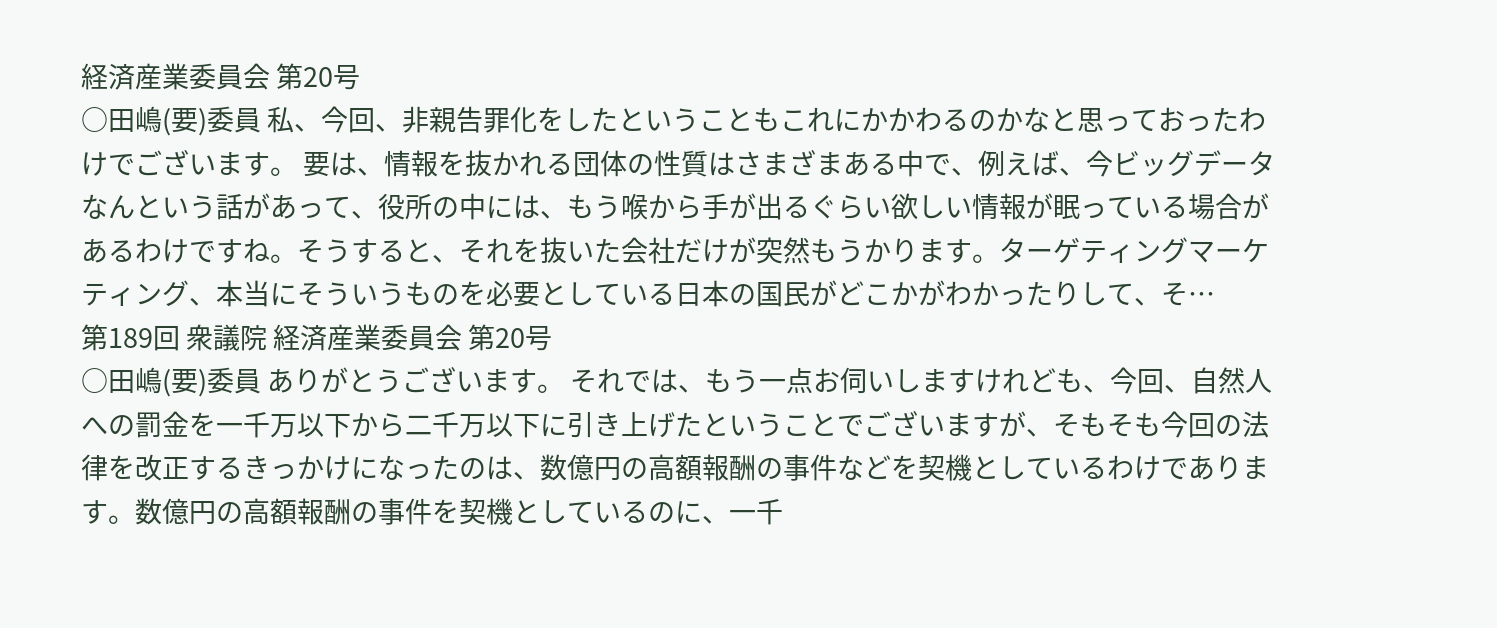経済産業委員会 第20号
○田嶋(要)委員 私、今回、非親告罪化をしたということもこれにかかわるのかなと思っておったわけでございます。 要は、情報を抜かれる団体の性質はさまざまある中で、例えば、今ビッグデータなんという話があって、役所の中には、もう喉から手が出るぐらい欲しい情報が眠っている場合があるわけですね。そうすると、それを抜いた会社だけが突然もうかります。ターゲティングマーケティング、本当にそういうものを必要としている日本の国民がどこかがわかったりして、そ…
第189回 衆議院 経済産業委員会 第20号
○田嶋(要)委員 ありがとうございます。 それでは、もう一点お伺いしますけれども、今回、自然人への罰金を一千万以下から二千万以下に引き上げたということでございますが、そもそも今回の法律を改正するきっかけになったのは、数億円の高額報酬の事件などを契機としているわけであります。数億円の高額報酬の事件を契機としているのに、一千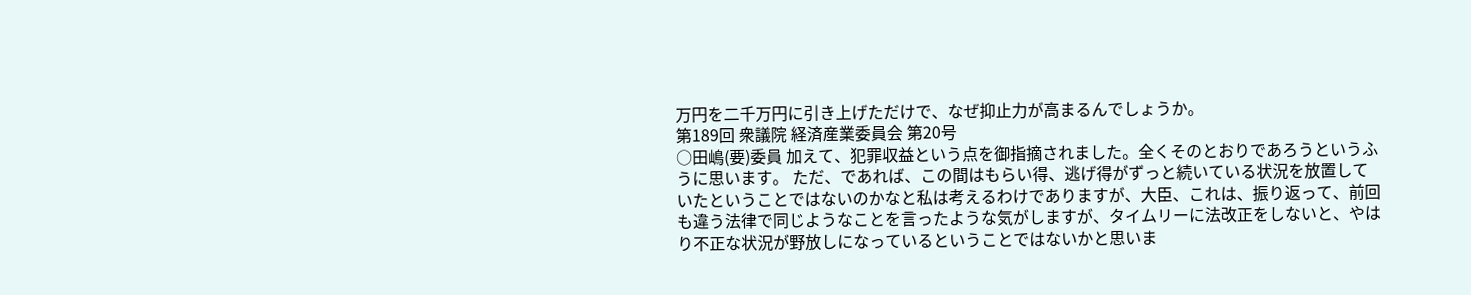万円を二千万円に引き上げただけで、なぜ抑止力が高まるんでしょうか。
第189回 衆議院 経済産業委員会 第20号
○田嶋(要)委員 加えて、犯罪収益という点を御指摘されました。全くそのとおりであろうというふうに思います。 ただ、であれば、この間はもらい得、逃げ得がずっと続いている状況を放置していたということではないのかなと私は考えるわけでありますが、大臣、これは、振り返って、前回も違う法律で同じようなことを言ったような気がしますが、タイムリーに法改正をしないと、やはり不正な状況が野放しになっているということではないかと思いま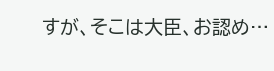すが、そこは大臣、お認め…